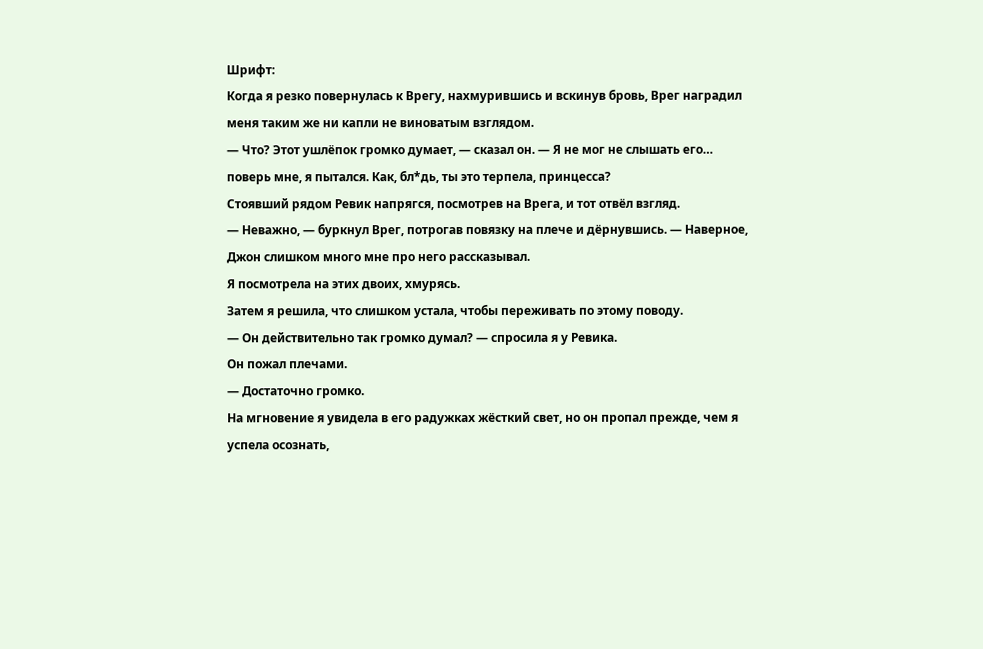Шрифт:
Когда я резко повернулась к Врегу, нахмурившись и вскинув бровь, Врег наградил меня таким же ни капли не виноватым взглядом.
— Что? Этот ушлёпок громко думает, — сказал он. — Я не мог не слышать его… поверь мне, я пытался. Как, бл*дь, ты это терпела, принцесса?
Стоявший рядом Ревик напрягся, посмотрев на Врега, и тот отвёл взгляд.
— Неважно, — буркнул Врег, потрогав повязку на плече и дёрнувшись. — Наверное, Джон слишком много мне про него рассказывал.
Я посмотрела на этих двоих, хмурясь.
Затем я решила, что слишком устала, чтобы переживать по этому поводу.
— Он действительно так громко думал? — спросила я у Ревика.
Он пожал плечами.
— Достаточно громко.
На мгновение я увидела в его радужках жёсткий свет, но он пропал прежде, чем я успела осознать,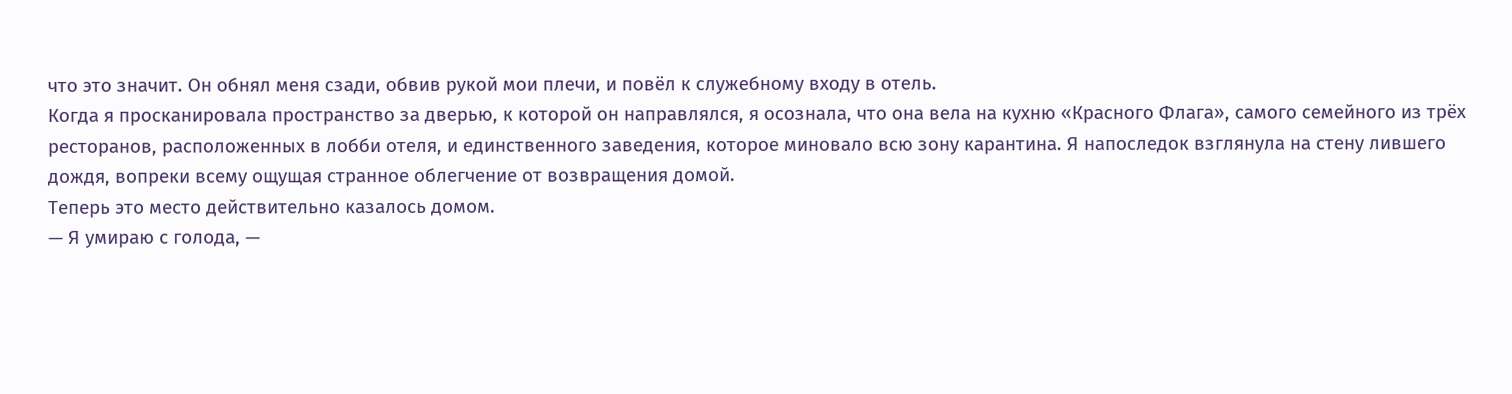что это значит. Он обнял меня сзади, обвив рукой мои плечи, и повёл к служебному входу в отель.
Когда я просканировала пространство за дверью, к которой он направлялся, я осознала, что она вела на кухню «Красного Флага», самого семейного из трёх ресторанов, расположенных в лобби отеля, и единственного заведения, которое миновало всю зону карантина. Я напоследок взглянула на стену лившего дождя, вопреки всему ощущая странное облегчение от возвращения домой.
Теперь это место действительно казалось домом.
— Я умираю с голода, —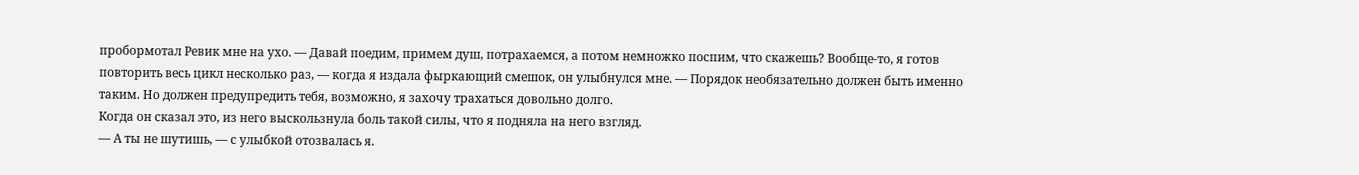пробормотал Ревик мне на ухо. — Давай поедим, примем душ, потрахаемся, а потом немножко поспим, что скажешь? Вообще-то, я готов повторить весь цикл несколько раз, — когда я издала фыркающий смешок, он улыбнулся мне. — Порядок необязательно должен быть именно таким. Но должен предупредить тебя, возможно, я захочу трахаться довольно долго.
Когда он сказал это, из него выскользнула боль такой силы, что я подняла на него взгляд.
— А ты не шутишь, — с улыбкой отозвалась я.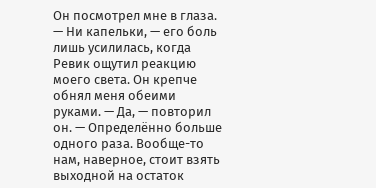Он посмотрел мне в глаза.
— Ни капельки, — его боль лишь усилилась, когда Ревик ощутил реакцию моего света. Он крепче обнял меня обеими руками. — Да, — повторил он. — Определённо больше одного раза. Вообще-то нам, наверное, стоит взять выходной на остаток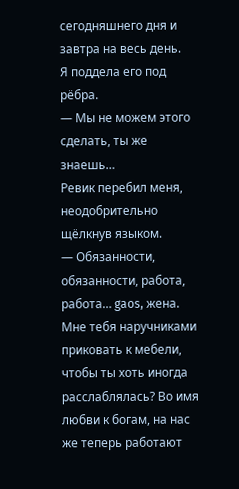сегодняшнего дня и завтра на весь день.
Я поддела его под рёбра.
— Мы не можем этого сделать, ты же знаешь…
Ревик перебил меня, неодобрительно щёлкнув языком.
— Обязанности, обязанности, работа, работа… gaos, жена. Мне тебя наручниками приковать к мебели, чтобы ты хоть иногда расслаблялась? Во имя любви к богам, на нас же теперь работают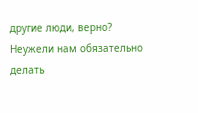другие люди, верно? Неужели нам обязательно делать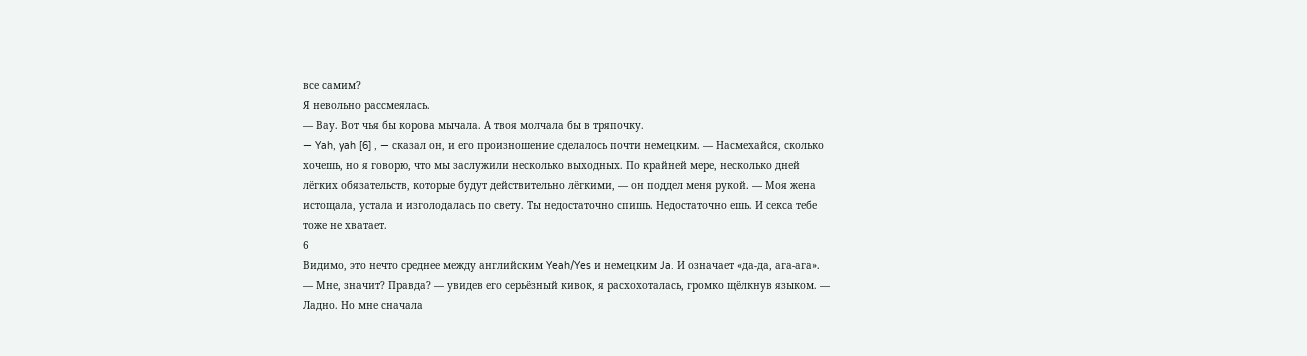все самим?
Я невольно рассмеялась.
— Вау. Вот чья бы корова мычала. А твоя молчала бы в тряпочку.
— Yah, yah [6] , — сказал он, и его произношение сделалось почти немецким. — Насмехайся, сколько хочешь, но я говорю, что мы заслужили несколько выходных. По крайней мере, несколько дней лёгких обязательств, которые будут действительно лёгкими, — он поддел меня рукой. — Моя жена истощала, устала и изголодалась по свету. Ты недостаточно спишь. Недостаточно ешь. И секса тебе тоже не хватает.
6
Видимо, это нечто среднее между английским Yeah/Yes и немецким Ja. И означает «да-да, ага-ага».
— Мне, значит? Правда? — увидев его серьёзный кивок, я расхохоталась, громко щёлкнув языком. — Ладно. Но мне сначала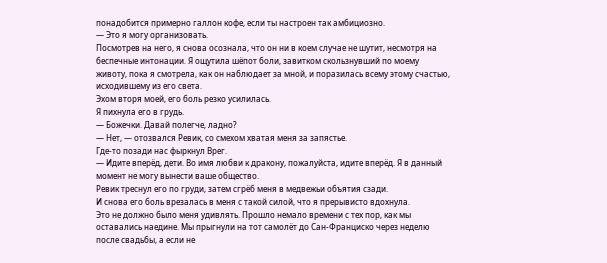понадобится примерно галлон кофе, если ты настроен так амбициозно.
— Это я могу организовать.
Посмотрев на него, я снова осознала, что он ни в коем случае не шутит, несмотря на беспечные интонации. Я ощутила шёпот боли, завитком скользнувший по моему животу, пока я смотрела, как он наблюдает за мной, и поразилась всему этому счастью, исходившему из его света.
Эхом вторя моей, его боль резко усилилась.
Я пихнула его в грудь.
— Божечки. Давай полегче, ладно?
— Нет, — отозвался Ревик, со смехом хватая меня за запястье.
Где-то позади нас фыркнул Врег.
— Идите вперёд, дети. Во имя любви к дракону, пожалуйста, идите вперёд. Я в данный момент не могу вынести ваше общество.
Ревик треснул его по груди, затем сгрёб меня в медвежьи объятия сзади.
И снова его боль врезалась в меня с такой силой, что я прерывисто вдохнула.
Это не должно было меня удивлять. Прошло немало времени с тех пор, как мы оставались наедине. Мы прыгнули на тот самолёт до Сан-Франциско через неделю после свадьбы, а если не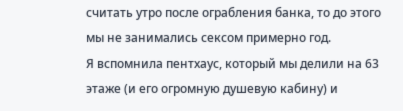считать утро после ограбления банка, то до этого мы не занимались сексом примерно год.
Я вспомнила пентхаус, который мы делили на 63 этаже (и его огромную душевую кабину) и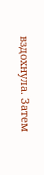вздохнула. Затем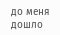до меня дошло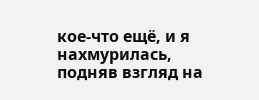кое-что ещё, и я нахмурилась, подняв взгляд на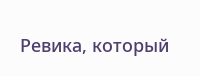Ревика, который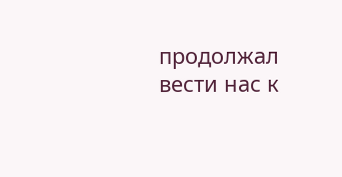продолжал вести нас к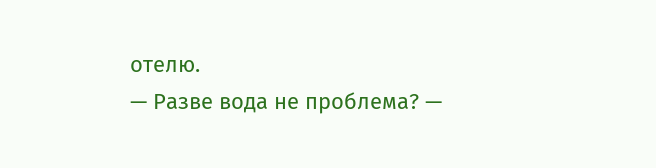отелю.
— Разве вода не проблема? —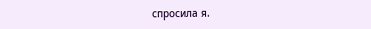спросила я.